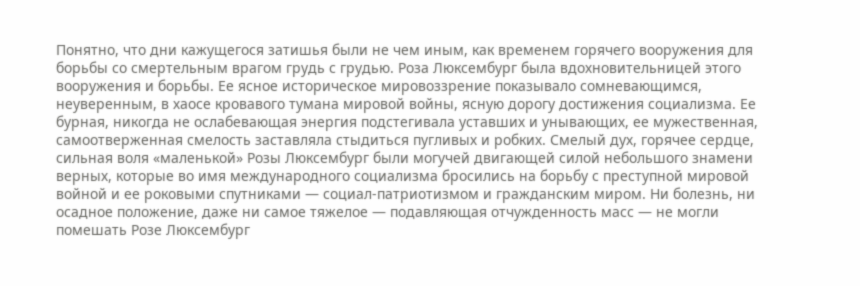Понятно, что дни кажущегося затишья были не чем иным, как временем горячего вооружения для борьбы со смертельным врагом грудь с грудью. Роза Люксембург была вдохновительницей этого вооружения и борьбы. Ее ясное историческое мировоззрение показывало сомневающимся, неуверенным, в хаосе кровавого тумана мировой войны, ясную дорогу достижения социализма. Ее бурная, никогда не ослабевающая энергия подстегивала уставших и унывающих, ее мужественная, самоотверженная смелость заставляла стыдиться пугливых и робких. Смелый дух, горячее сердце, сильная воля «маленькой» Розы Люксембург были могучей двигающей силой небольшого знамени верных, которые во имя международного социализма бросились на борьбу с преступной мировой войной и ее роковыми спутниками — социал-патриотизмом и гражданским миром. Ни болезнь, ни осадное положение, даже ни самое тяжелое — подавляющая отчужденность масс — не могли помешать Розе Люксембург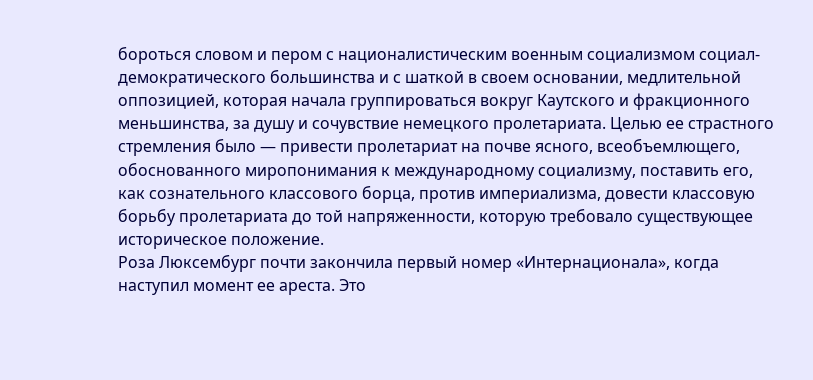бороться словом и пером с националистическим военным социализмом социал-демократического большинства и с шаткой в своем основании, медлительной оппозицией, которая начала группироваться вокруг Каутского и фракционного меньшинства, за душу и сочувствие немецкого пролетариата. Целью ее страстного стремления было — привести пролетариат на почве ясного, всеобъемлющего, обоснованного миропонимания к международному социализму, поставить его, как сознательного классового борца, против империализма, довести классовую борьбу пролетариата до той напряженности, которую требовало существующее историческое положение.
Роза Люксембург почти закончила первый номер «Интернационала», когда наступил момент ее ареста. Это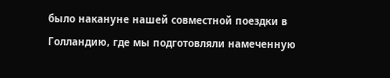было накануне нашей совместной поездки в Голландию, где мы подготовляли намеченную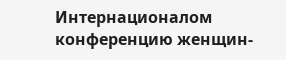Интернационалом конференцию женщин-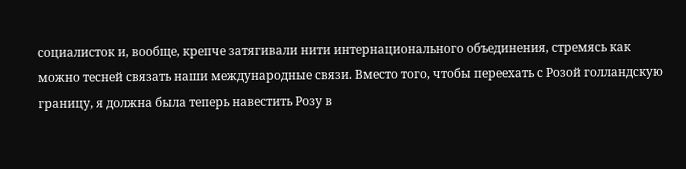социалисток и, вообще, крепче затягивали нити интернационального объединения, стремясь как можно тесней связать наши международные связи. Вместо того, чтобы переехать с Розой голландскую границу, я должна была теперь навестить Розу в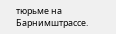тюрьме на Барнимштрассе.